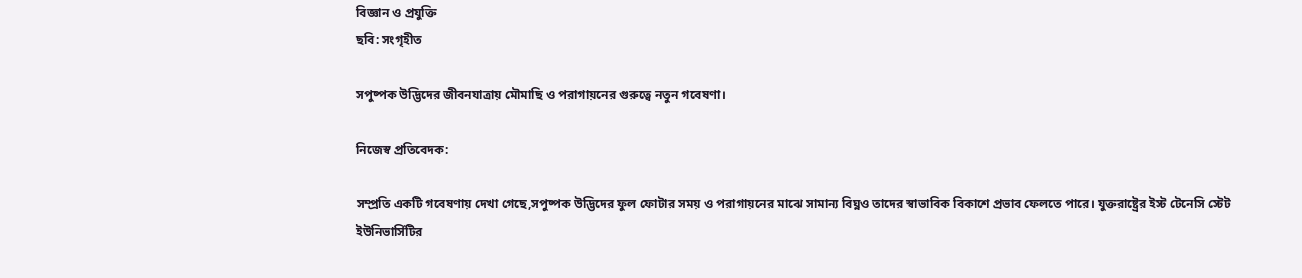বিজ্ঞান ও প্রযুক্তি
ছবি: সংগৃহীত

সপুষ্পক উদ্ভিদের জীবনযাত্রায় মৌমাছি ও পরাগায়নের গুরুত্বে নতুন গবেষণা।

নিজেস্ব প্রতিবেদক:

সম্প্রতি একটি গবেষণায় দেখা গেছে,সপুষ্পক উদ্ভিদের ফুল ফোটার সময় ও পরাগায়নের মাঝে সামান্য বিঘ্নও তাদের স্বাভাবিক বিকাশে প্রভাব ফেলতে পারে। যুক্তরাষ্ট্রের ইস্ট টেনেসি স্টেট ইউনিভার্সিটির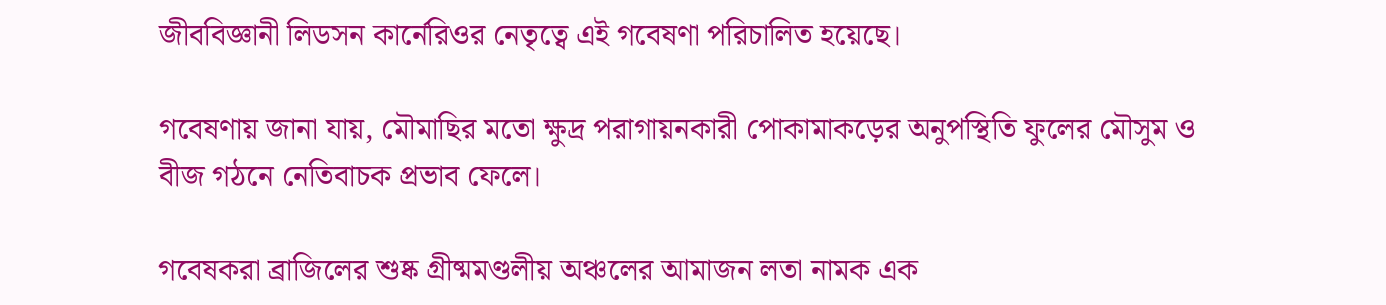জীববিজ্ঞানী লিডসন কার্নেরিওর নেতৃত্বে এই গবেষণা পরিচালিত হয়েছে।

গবেষণায় জানা যায়, মৌমাছির মতো ক্ষুদ্র পরাগায়নকারী পোকামাকড়ের অনুপস্থিতি ফুলের মৌসুম ও বীজ গঠনে নেতিবাচক প্রভাব ফেলে।

গবেষকরা ব্রাজিলের শুষ্ক গ্রীষ্মমণ্ডলীয় অঞ্চলের আমাজন লতা নামক এক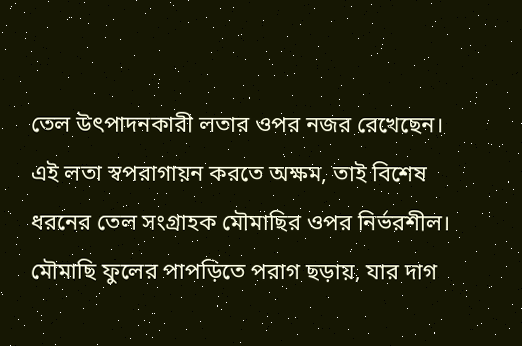তেল উৎপাদনকারী লতার ওপর নজর রেখেছেন। এই লতা স্বপরাগায়ন করতে অক্ষম, তাই বিশেষ ধরনের তেল সংগ্রাহক মৌমাছির ওপর নির্ভরশীল। মৌমাছি ফুলের পাপড়িতে পরাগ ছড়ায়, যার দাগ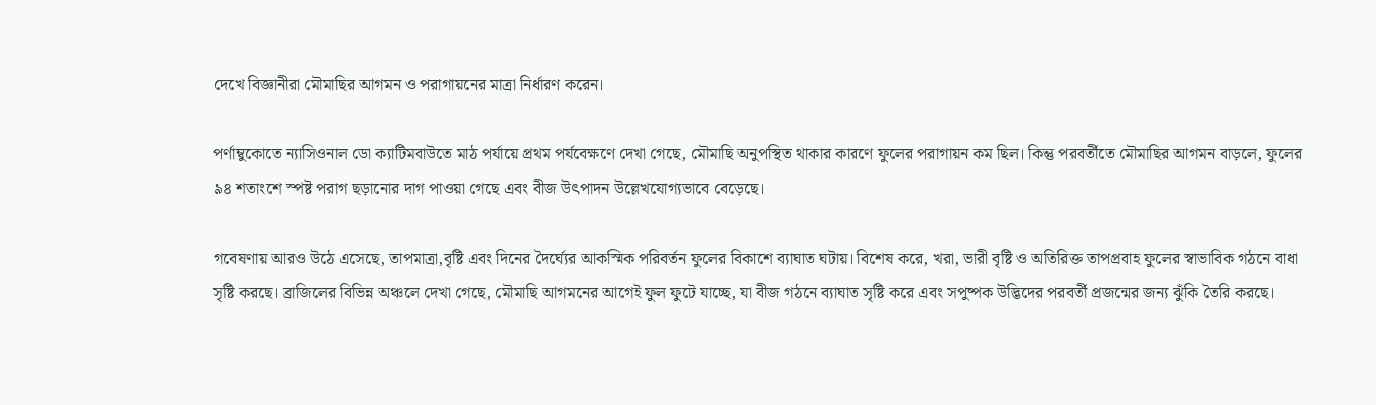দেখে বিজ্ঞানীরা মৌমাছির আগমন ও পরাগায়নের মাত্রা নির্ধারণ করেন।

পর্ণাম্বুকোতে ন্যাসিওনাল ডো ক্যাটিমবাউতে মাঠ পর্যায়ে প্রথম পর্যবেক্ষণে দেখা গেছে, মৌমাছি অনুপস্থিত থাকার কারণে ফুলের পরাগায়ন কম ছিল। কিন্তু পরবর্তীতে মৌমাছির আগমন বাড়লে, ফুলের ৯৪ শতাংশে স্পষ্ট পরাগ ছড়ানোর দাগ পাওয়া গেছে এবং বীজ উৎপাদন উল্লেখযোগ্যভাবে বেড়েছে।

গবেষণায় আরও উঠে এসেছে, তাপমাত্রা,বৃষ্টি এবং দিনের দৈর্ঘ্যের আকস্মিক পরিবর্তন ফুলের বিকাশে ব্যাঘাত ঘটায়। বিশেষ করে, খরা, ভারী বৃষ্টি ও অতিরিক্ত তাপপ্রবাহ ফুলের স্বাভাবিক গঠনে বাধা সৃষ্টি করছে। ব্রাজিলের বিভিন্ন অঞ্চলে দেখা গেছে, মৌমাছি আগমনের আগেই ফুল ফুটে যাচ্ছে, যা বীজ গঠনে ব্যাঘাত সৃষ্টি করে এবং সপুষ্পক উদ্ভিদের পরবর্তী প্রজন্মের জন্য ঝুঁকি তৈরি করছে।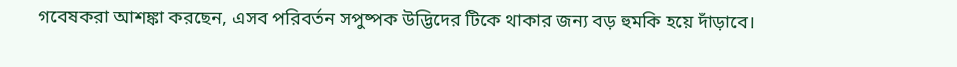গবেষকরা আশঙ্কা করছেন, এসব পরিবর্তন সপুষ্পক উদ্ভিদের টিকে থাকার জন্য বড় হুমকি হয়ে দাঁড়াবে।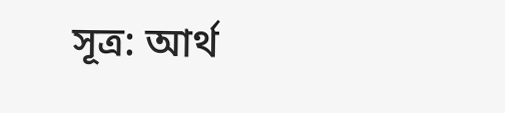সূত্র: আর্থ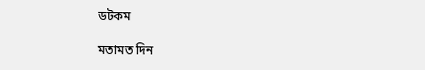ডটকম

মতামত দিন